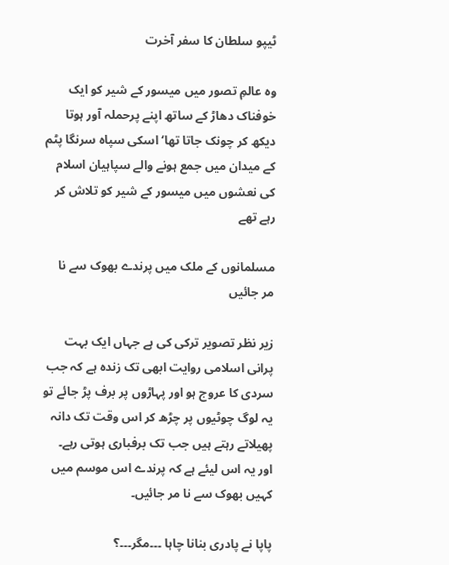ٹیپو سلطان کا سفر آخرت

وہ عالمِ تصور میں میسور کے شیر کو ایک خوفناک دھاڑ کے ساتھ اپنے پرحملہ آور ہوتا دیکھ کر چونک جاتا تھا‘ اسکی سپاہ سرنگا پٹم کے میدان میں جمع ہونے والے سپاہیان اسلام کی نعشوں میں میسور کے شیر کو تلاش کر رہے تھے

مسلمانوں کے ملک میں پرندے بھوک سے نا مر جائیں

زیر نظر تصویر ترکی کی ہے جہاں ایک بہت پرانی اسلامی روایت ابھی تک زندہ ہے کہ جب سردی کا عروج ہو اور پہاڑوں پر برف پڑ جائے تو یہ لوگ چوٹیوں پر چڑھ کر اس وقت تک دانہ پھیلاتے رہتے ہیں جب تک برفباری ہوتی رہے۔ اور یہ اس لیئے ہے کہ پرندے اس موسم میں کہیں بھوک سے نا مر جائیں۔

پاپا نے پادری بنانا چاہا ۔۔۔مگر۔۔۔؟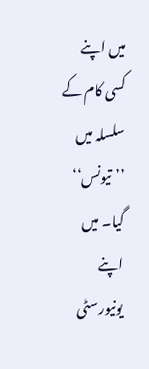میں اپنے کسی کام کے سلسلہ میں ’’تیونس‘‘ گیا۔ میں اپنے یونیورسٹی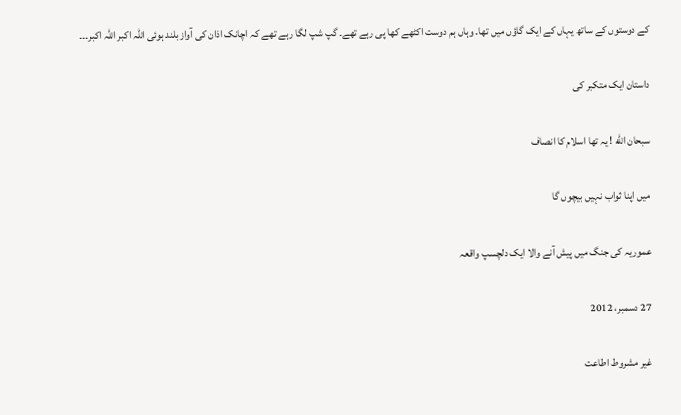کے دوستوں کے ساتھ یہاں کے ایک گاؤں میں تھا۔ وہاں ہم دوست اکٹھے کھا پی رہے تھے۔ گپ شپ لگا رہے تھے کہ اچانک اذان کی آواز بلند ہوئی اللہ اکبر اللہ اکبر۔۔۔

داستان ایک متکبر کی

سبحان الله ! یہ تھا اسلام کا انصاف

میں اپنا ثواب نہیں بیچوں گا

عموریہ کی جنگ میں پیش آنے والا ایک دلچسپ واقعہ

27 دسمبر، 2012

غیر مشروط اطاعت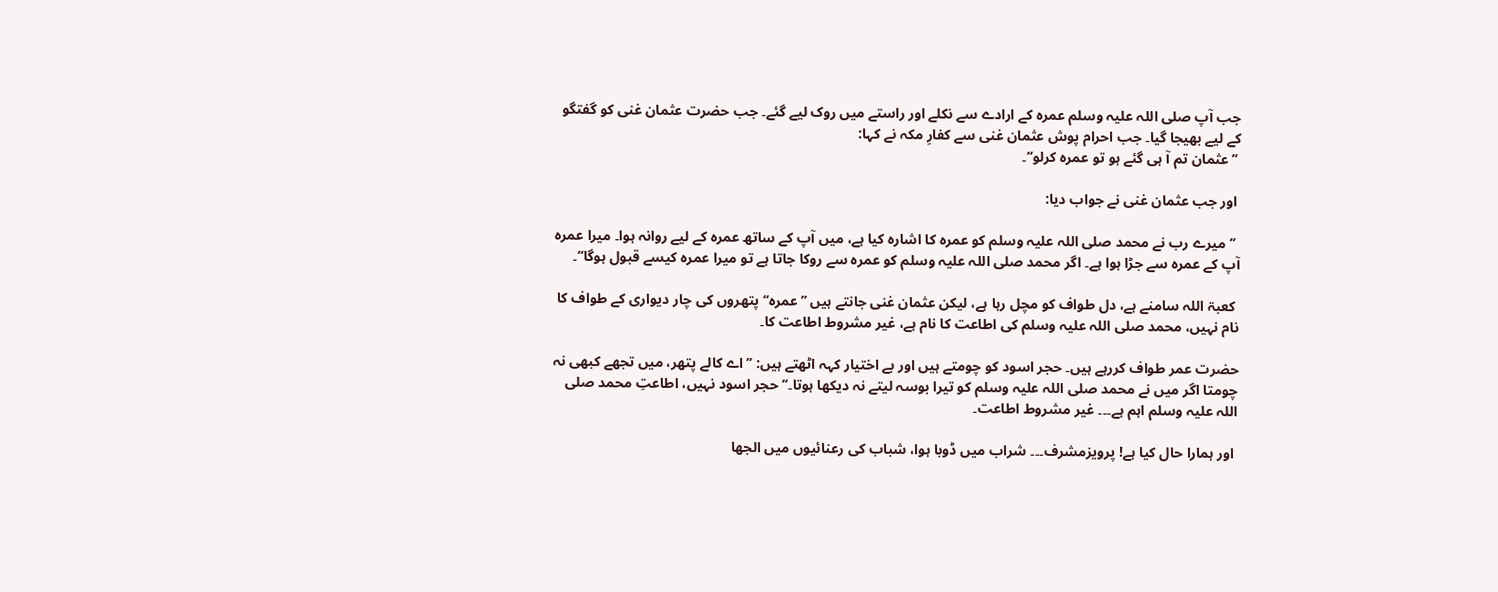جب آپ صلی اللہ علیہ وسلم عمرہ کے ارادے سے نکلے اور راستے میں روک لیے گئے۔ جب حضرت عثمان غنی کو گفتگو کے لیے بھیجا گیا۔ جب احرام پوش عثمان غنی سے کفارِ مکہ نے کہا:
 ’’عثمان تم آ ہی گئے ہو تو عمرہ کرلو‘‘۔

 اور جب عثمان غنی نے جواب دیا:

 ’’میرے رب نے محمد صلی اللہ علیہ وسلم کو عمرہ کا اشارہ کیا ہے، میں آپ کے ساتھ عمرہ کے لیے روانہ ہوا۔ میرا عمرہ آپ کے عمرہ سے جڑا ہوا ہے۔ اگر محمد صلی اللہ علیہ وسلم کو عمرہ سے روکا جاتا ہے تو میرا عمرہ کیسے قبول ہوگا‘‘۔

 کعبۃ اللہ سامنے ہے، دل طواف کو مچل رہا ہے، لیکن عثمان غنی جانتے ہیں ’’عمرہ‘‘ پتھروں کی چار دیواری کے طواف کا نام نہیں، محمد صلی اللہ علیہ وسلم کی اطاعت کا نام ہے، غیر مشروط اطاعت کا۔

حضرت عمر طواف کررہے ہیں۔ حجر اسود کو چومتے ہیں اور بے اختیار کہہ اٹھتے ہیں: ’’اے کالے پتھر، میں تجھے کبھی نہ چومتا اگر میں نے محمد صلی اللہ علیہ وسلم کو تیرا بوسہ لیتے نہ دیکھا ہوتا۔‘‘ حجر اسود نہیں، اطاعتِ محمد صلی اللہ علیہ وسلم اہم ہے۔۔۔ غیر مشروط اطاعت۔

 اور ہمارا حال کیا ہے! پرویزمشرف۔۔۔ شراب میں ڈوبا ہوا، شباب کی رعنائیوں میں الجھا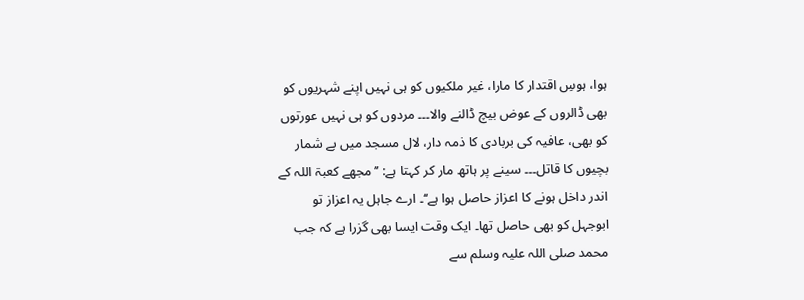ہوا، ہوسِ اقتدار کا مارا، غیر ملکیوں کو ہی نہیں اپنے شہریوں کو بھی ڈالروں کے عوض بیچ ڈالنے والا۔۔۔ مردوں کو ہی نہیں عورتوں کو بھی، عافیہ کی بربادی کا ذمہ دار، لال مسجد میں بے شمار بچیوں کا قاتل۔۔۔ سینے پر ہاتھ مار کر کہتا ہے: ’’مجھے کعبۃ اللہ کے اندر داخل ہونے کا اعزاز حاصل ہوا ہے‘‘۔ ارے جاہل یہ اعزاز تو ابوجہل کو بھی حاصل تھا۔ ایک وقت ایسا بھی گزرا ہے کہ جب محمد صلی اللہ علیہ وسلم سے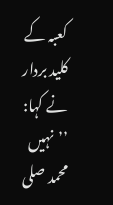کعبہ کے کلید بردار نے کہا: ’’نہیں محمد صلی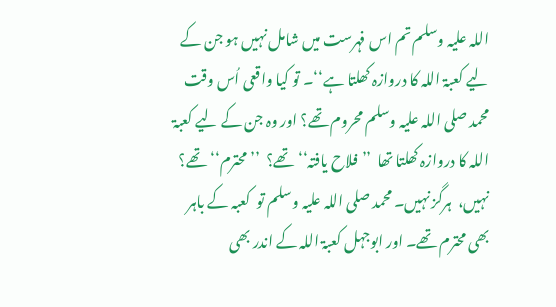اللہ علیہ وسلم تم اس فہرست میں شامل نہیں ہو جن کے لیے کعبۃ اللہ کا دروازہ کھلتا ہے‘‘۔ تو کیا واقعی اُس وقت محمد صلی اللہ علیہ وسلم محروم تھے؟ اور وہ جن کے لیے کعبۃ اللہ کا دروازہ کھلتا تھا  ’’فلاح یافتہ‘‘ تھے؟  ’’محترم‘‘ تھے؟ نہیں،  ہرگز نہیں۔ محمد صلی اللہ علیہ وسلم تو  کعبہ کے باہر بھی محترم تھے۔ اور ابوجہل کعبۃ اللہ کے اندر بھی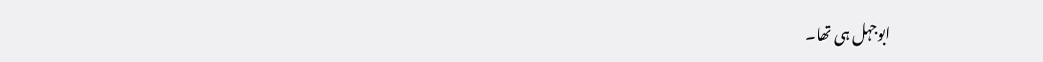ابوجہل ہی تھا۔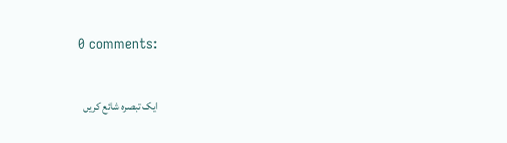0 comments:

ایک تبصرہ شائع کریں